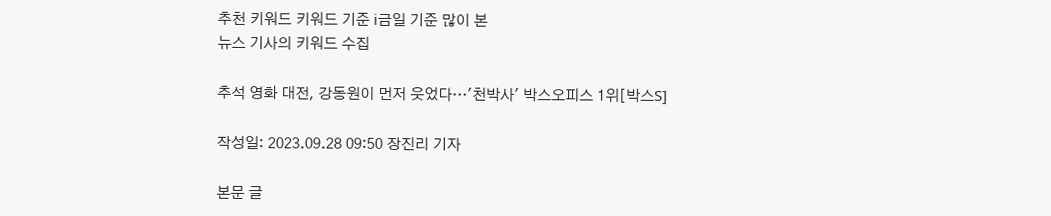추천 키워드 키워드 기준 i금일 기준 많이 본
뉴스 기사의 키워드 수집

추석 영화 대전, 강동원이 먼저 웃었다…'천박사' 박스오피스 1위[박스S]

작성일: 2023.09.28 09:50 장진리 기자

본문 글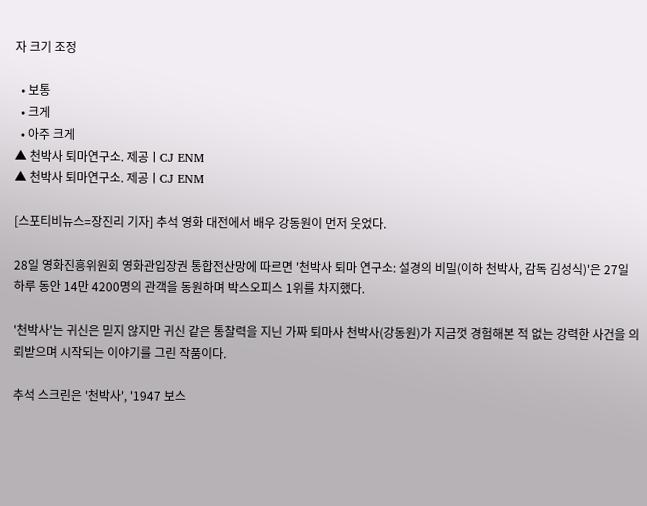자 크기 조정

  • 보통
  • 크게
  • 아주 크게
▲ 천박사 퇴마연구소. 제공ㅣCJ ENM
▲ 천박사 퇴마연구소. 제공ㅣCJ ENM

[스포티비뉴스=장진리 기자] 추석 영화 대전에서 배우 강동원이 먼저 웃었다.

28일 영화진흥위원회 영화관입장권 통합전산망에 따르면 '천박사 퇴마 연구소: 설경의 비밀(이하 천박사, 감독 김성식)'은 27일 하루 동안 14만 4200명의 관객을 동원하며 박스오피스 1위를 차지했다.

'천박사'는 귀신은 믿지 않지만 귀신 같은 통찰력을 지닌 가짜 퇴마사 천박사(강동원)가 지금껏 경험해본 적 없는 강력한 사건을 의뢰받으며 시작되는 이야기를 그린 작품이다.

추석 스크린은 '천박사', '1947 보스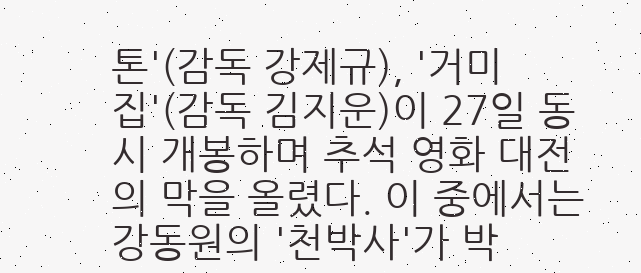톤'(감독 강제규), '거미집'(감독 김지운)이 27일 동시 개봉하며 추석 영화 대전의 막을 올렸다. 이 중에서는 강동원의 '천박사'가 박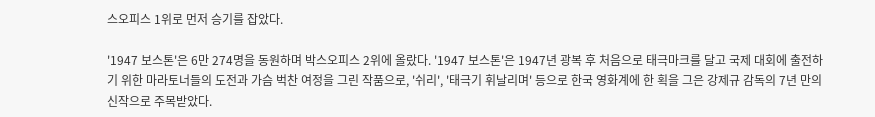스오피스 1위로 먼저 승기를 잡았다.

'1947 보스톤'은 6만 274명을 동원하며 박스오피스 2위에 올랐다. '1947 보스톤'은 1947년 광복 후 처음으로 태극마크를 달고 국제 대회에 출전하기 위한 마라토너들의 도전과 가슴 벅찬 여정을 그린 작품으로, '쉬리', '태극기 휘날리며' 등으로 한국 영화계에 한 획을 그은 강제규 감독의 7년 만의 신작으로 주목받았다.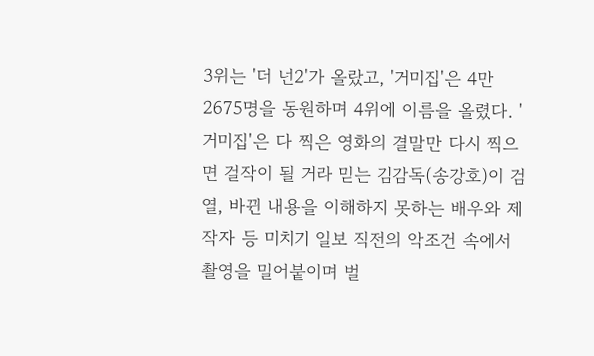3위는 '더 넌2'가 올랐고, '거미집'은 4만 2675명을 동원하며 4위에 이름을 올렸다. '거미집'은 다 찍은 영화의 결말만 다시 찍으면 걸작이 될 거라 믿는 김감독(송강호)이 검열, 바뀐 내용을 이해하지 못하는 배우와 제작자 등 미치기 일보 직전의 악조건 속에서 촬영을 밀어붙이며 벌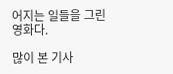어지는 일들을 그린 영화다.

많이 본 기사